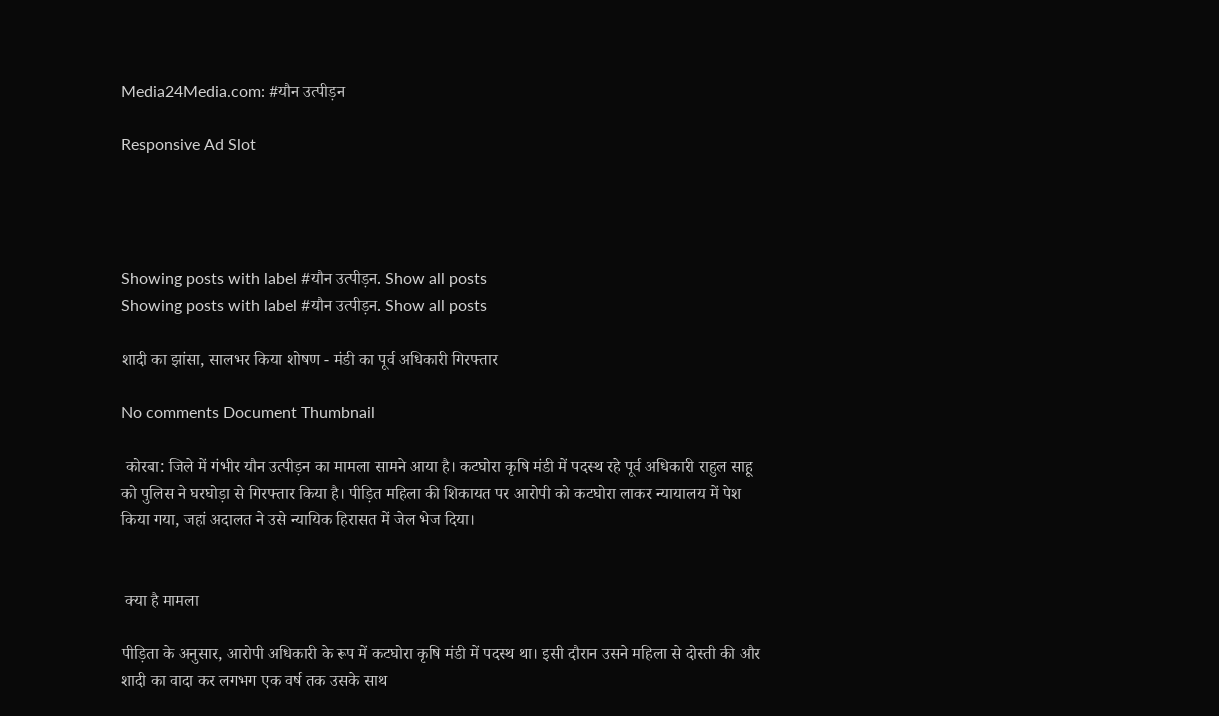Media24Media.com: #यौन उत्पीड़न

Responsive Ad Slot




Showing posts with label #यौन उत्पीड़न. Show all posts
Showing posts with label #यौन उत्पीड़न. Show all posts

शादी का झांसा, सालभर किया शोषण - मंडी का पूर्व अधिकारी गिरफ्तार

No comments Document Thumbnail

 कोरबा: जिले में गंभीर यौन उत्पीड़न का मामला सामने आया है। कटघोरा कृषि मंडी में पदस्थ रहे पूर्व अधिकारी राहुल साहू को पुलिस ने घरघोड़ा से गिरफ्तार किया है। पीड़ित महिला की शिकायत पर आरोपी को कटघोरा लाकर न्यायालय में पेश किया गया, जहां अदालत ने उसे न्यायिक हिरासत में जेल भेज दिया।


 क्या है मामला

पीड़िता के अनुसार, आरोपी अधिकारी के रूप में कटघोरा कृषि मंडी में पदस्थ था। इसी दौरान उसने महिला से दोस्ती की और शादी का वादा कर लगभग एक वर्ष तक उसके साथ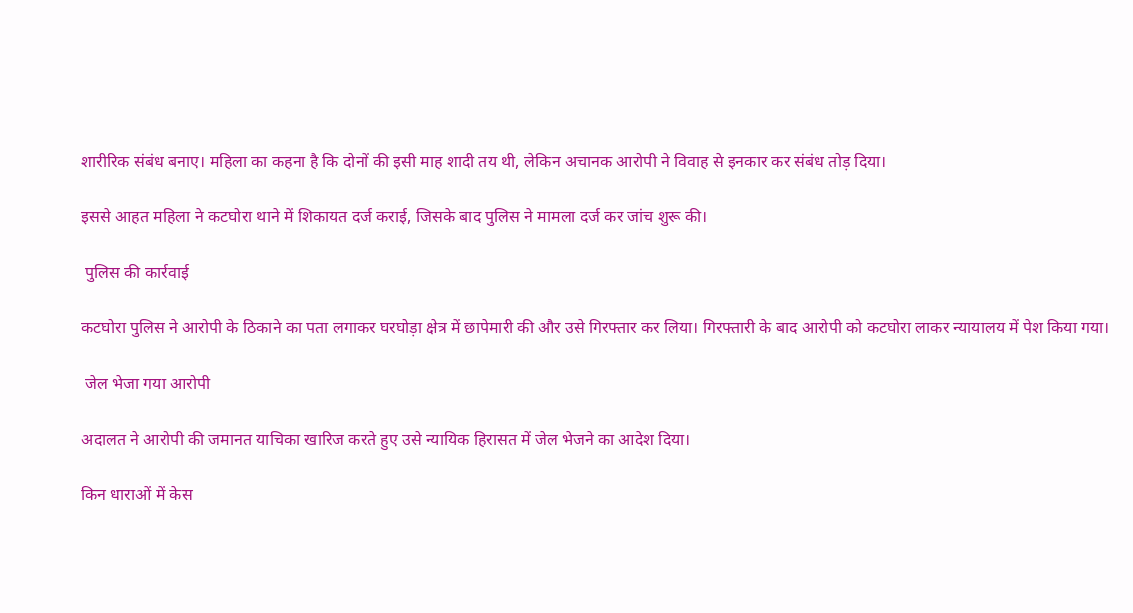शारीरिक संबंध बनाए। महिला का कहना है कि दोनों की इसी माह शादी तय थी, लेकिन अचानक आरोपी ने विवाह से इनकार कर संबंध तोड़ दिया।

इससे आहत महिला ने कटघोरा थाने में शिकायत दर्ज कराई, जिसके बाद पुलिस ने मामला दर्ज कर जांच शुरू की।

 पुलिस की कार्रवाई

कटघोरा पुलिस ने आरोपी के ठिकाने का पता लगाकर घरघोड़ा क्षेत्र में छापेमारी की और उसे गिरफ्तार कर लिया। गिरफ्तारी के बाद आरोपी को कटघोरा लाकर न्यायालय में पेश किया गया।

 जेल भेजा गया आरोपी

अदालत ने आरोपी की जमानत याचिका खारिज करते हुए उसे न्यायिक हिरासत में जेल भेजने का आदेश दिया।

किन धाराओं में केस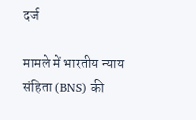दर्ज

मामले में भारतीय न्याय संहिता (BNS) की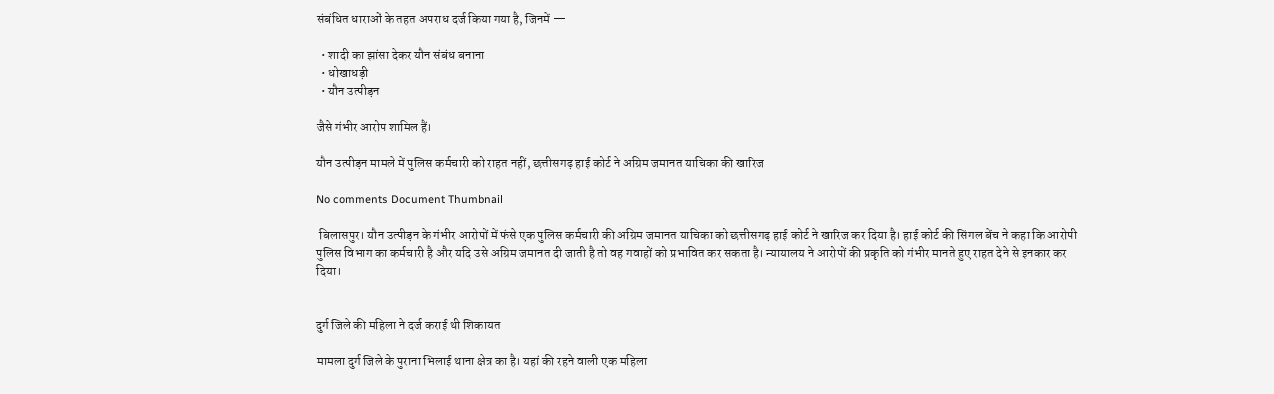संबंधित धाराओं के तहत अपराध दर्ज किया गया है, जिनमें —

  • शादी का झांसा देकर यौन संबंध बनाना
  • धोखाधड़ी
  • यौन उत्पीड़न

जैसे गंभीर आरोप शामिल हैं।

यौन उत्पीड़न मामले में पुलिस कर्मचारी को राहत नहीं, छत्तीसगढ़ हाई कोर्ट ने अग्रिम जमानत याचिका की खारिज

No comments Document Thumbnail

 बिलासपुर। यौन उत्पीड़न के गंभीर आरोपों में फंसे एक पुलिस कर्मचारी की अग्रिम जमानत याचिका को छत्तीसगढ़ हाई कोर्ट ने खारिज कर दिया है। हाई कोर्ट की सिंगल बेंच ने कहा कि आरोपी पुलिस विभाग का कर्मचारी है और यदि उसे अग्रिम जमानत दी जाती है तो वह गवाहों को प्रभावित कर सकता है। न्यायालय ने आरोपों की प्रकृति को गंभीर मानते हुए राहत देने से इनकार कर दिया।


दुर्ग जिले की महिला ने दर्ज कराई थी शिकायत

मामला दुर्ग जिले के पुराना भिलाई थाना क्षेत्र का है। यहां की रहने वाली एक महिला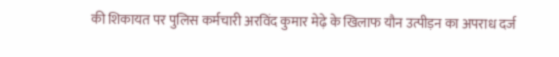की शिकायत पर पुलिस कर्मचारी अरविंद कुमार मेढ़े के खिलाफ यौन उत्पीड़न का अपराध दर्ज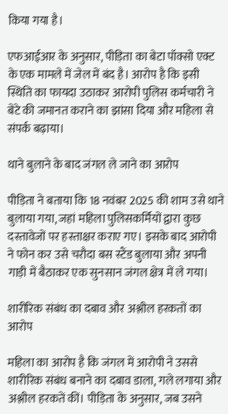किया गया है।

एफआईआर के अनुसार, पीड़िता का बेटा पॉक्सो एक्ट के एक मामले में जेल में बंद है। आरोप है कि इसी स्थिति का फायदा उठाकर आरोपी पुलिस कर्मचारी ने बेटे की जमानत कराने का झांसा दिया और महिला से संपर्क बढ़ाया।

थाने बुलाने के बाद जंगल ले जाने का आरोप

पीड़िता ने बताया कि 18 नवंबर 2025 की शाम उसे थाने बुलाया गया, जहां महिला पुलिसकर्मियों द्वारा कुछ दस्तावेजों पर हस्ताक्षर कराए गए। इसके बाद आरोपी ने फोन कर उसे चरौदा बस स्टैंड बुलाया और अपनी गाड़ी में बैठाकर एक सुनसान जंगल क्षेत्र में ले गया।

शारीरिक संबंध का दबाव और अश्लील हरकतों का आरोप

महिला का आरोप है कि जंगल में आरोपी ने उससे शारीरिक संबंध बनाने का दबाव डाला, गले लगाया और अश्लील हरकतें कीं। पीड़िता के अनुसार, जब उसने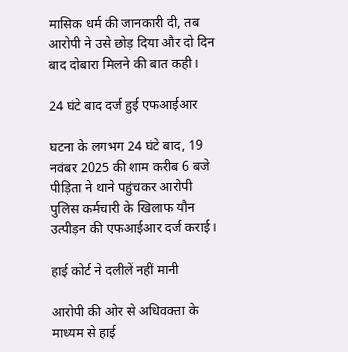मासिक धर्म की जानकारी दी, तब आरोपी ने उसे छोड़ दिया और दो दिन बाद दोबारा मिलने की बात कही।

24 घंटे बाद दर्ज हुई एफआईआर

घटना के लगभग 24 घंटे बाद, 19 नवंबर 2025 की शाम करीब 6 बजे पीड़िता ने थाने पहुंचकर आरोपी पुलिस कर्मचारी के खिलाफ यौन उत्पीड़न की एफआईआर दर्ज कराई।

हाई कोर्ट ने दलीलें नहीं मानी

आरोपी की ओर से अधिवक्ता के माध्यम से हाई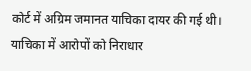कोर्ट में अग्रिम जमानत याचिका दायर की गई थी। याचिका में आरोपों को निराधार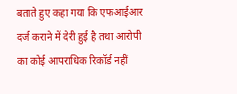बताते हुए कहा गया कि एफआईआर दर्ज कराने में देरी हुई है तथा आरोपी का कोई आपराधिक रिकॉर्ड नहीं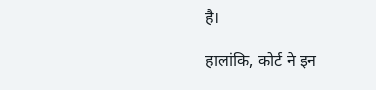है।

हालांकि, कोर्ट ने इन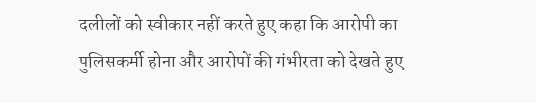दलीलों को स्वीकार नहीं करते हुए कहा कि आरोपी का पुलिसकर्मी होना और आरोपों की गंभीरता को देखते हुए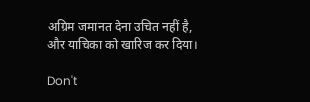अग्रिम जमानत देना उचित नहीं है, और याचिका को खारिज कर दिया।

Don't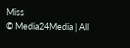Miss
© Media24Media | All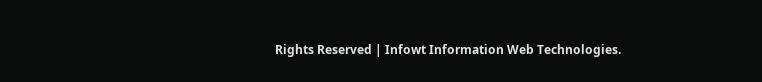Rights Reserved | Infowt Information Web Technologies.